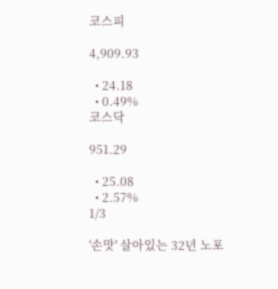코스피

4,909.93

  • 24.18
  • 0.49%
코스닥

951.29

  • 25.08
  • 2.57%
1/3

'손맛' 살아있는 32년 노포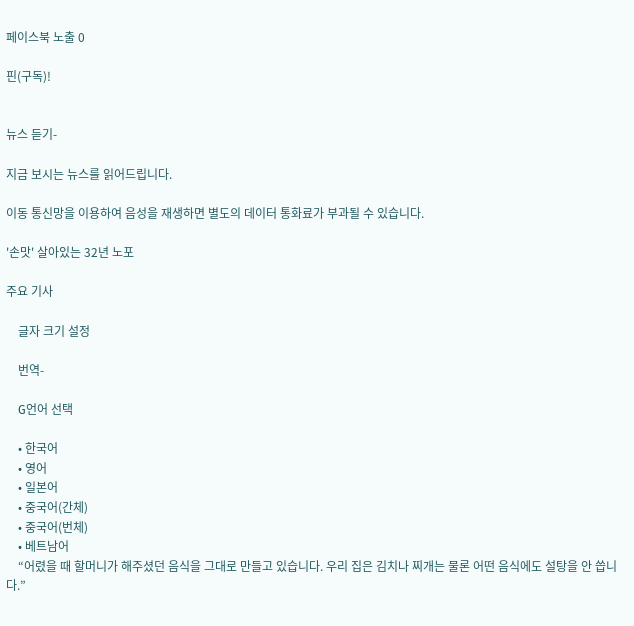페이스북 노출 0

핀(구독)!


뉴스 듣기-

지금 보시는 뉴스를 읽어드립니다.

이동 통신망을 이용하여 음성을 재생하면 별도의 데이터 통화료가 부과될 수 있습니다.

'손맛' 살아있는 32년 노포

주요 기사

    글자 크기 설정

    번역-

    G언어 선택

    • 한국어
    • 영어
    • 일본어
    • 중국어(간체)
    • 중국어(번체)
    • 베트남어
    “어렸을 때 할머니가 해주셨던 음식을 그대로 만들고 있습니다. 우리 집은 김치나 찌개는 물론 어떤 음식에도 설탕을 안 씁니다.”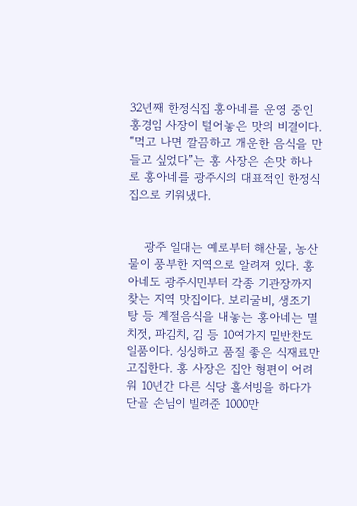32년째 한정식집 홍아네를 운영 중인 홍경임 사장이 털어놓은 맛의 비결이다. “먹고 나면 깔끔하고 개운한 음식을 만들고 싶었다”는 홍 사장은 손맛 하나로 홍아네를 광주시의 대표적인 한정식집으로 키워냈다.


    광주 일대는 예로부터 해산물, 농산물이 풍부한 지역으로 알려져 있다. 홍아네도 광주시민부터 각종 기관장까지 찾는 지역 맛집이다. 보리굴비, 생조기탕 등 계절음식을 내놓는 홍아네는 멸치젓, 파김치, 김 등 10여가지 밑반찬도 일품이다. 싱싱하고 품질 좋은 식재료만 고집한다. 홍 사장은 집안 형편이 어려워 10년간 다른 식당 홀서빙을 하다가 단골 손님이 빌려준 1000만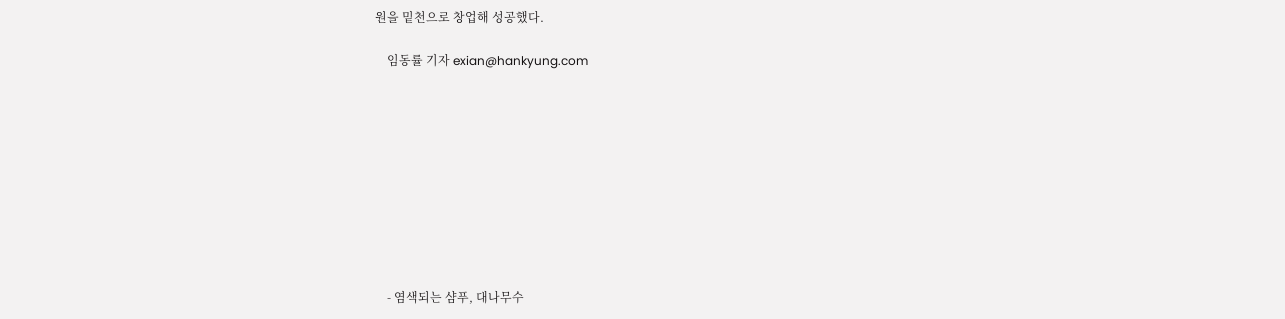원을 밑천으로 창업해 성공했다.

    임동률 기자 exian@hankyung.com










    - 염색되는 샴푸, 대나무수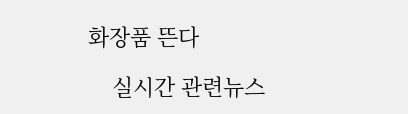화장품 뜬다

    실시간 관련뉴스